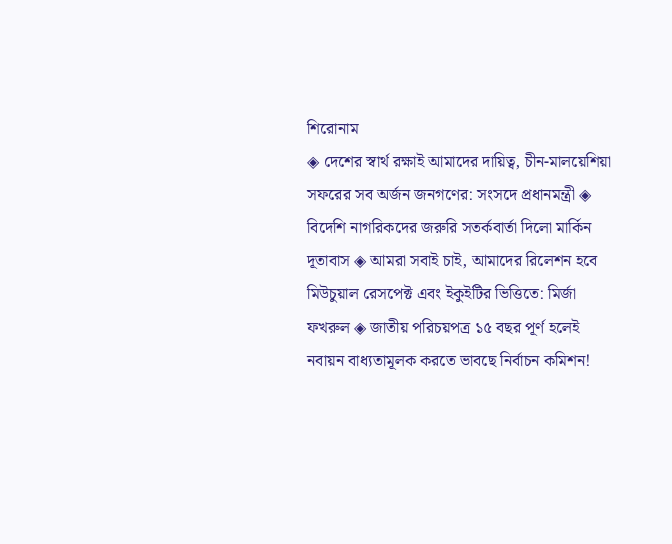শিরোনাম
◈ দেশের স্বার্থ রক্ষাই আমাদের দায়িত্ব, চীন-মালয়েশিয়া সফরের সব অর্জন জনগণের: সংসদে প্রধানমন্ত্রী ◈ বিদেশি নাগরিকদের জরুরি সতর্কবার্তা দিলো মার্কিন দূতাবাস ◈ আমরা সবাই চাই, আমাদের রিলেশন হবে মিউচুয়াল রেসপেক্ট এবং ইকুইটির ভিত্তিতে: মির্জা ফখরুল ◈ জাতীয় পরিচয়পত্র ১৫ বছর পূর্ণ হলেই নবায়ন বাধ্যতামূলক করতে ভাবছে নির্বাচন কমিশন!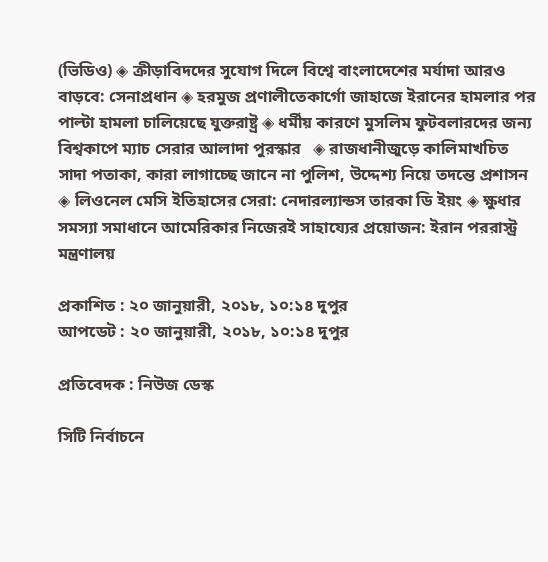(ভিডিও) ◈ ক্রীড়াবিদদের সুযোগ দিলে বিশ্বে বাংলাদেশের মর্যাদা আরও বাড়বে: সেনাপ্রধান ◈ হরমুজ প্রণালী‌তেকার্গো জাহাজে ইরানের হামলার পর পাল্টা হামলা চালিয়েছে যুক্তরাষ্ট্র ◈ ধর্মীয় কার‌ণে মুসলিম ফুটবলারদের জন্য বিশ্বকা‌পে ম্যাচ সেরার আলাদা পুরস্কার   ◈ রাজধানীজুড়ে কালিমাখচিত সাদা পতাকা, কারা লাগাচ্ছে জানে না পুলিশ, উদ্দেশ্য নিয়ে তদন্তে প্রশাসন ◈ লিও‌নেল মে‌সি ইতিহাসের সেরা: নেদারল‌্যান্ডস তারকা ডি ইয়ং ◈ ক্ষুধার সমস্যা সমাধানে আমেরিকার নিজেরই সাহায্যের প্রয়োজন: ইরান পররাস্ট্র মন্ত্রণালয়

প্রকাশিত : ২০ জানুয়ারী, ২০১৮, ১০:১৪ দুপুর
আপডেট : ২০ জানুয়ারী, ২০১৮, ১০:১৪ দুপুর

প্রতিবেদক : নিউজ ডেস্ক

সিটি নির্বাচনে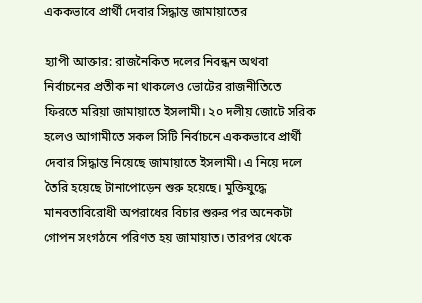এককভাবে প্রার্থী দেবার সিদ্ধান্ত জামায়াতের

হ্যাপী আক্তার: রাজনৈকিত দলের নিবন্ধন অথবা নির্বাচনের প্রতীক না থাকলেও ভোটের রাজনীতিতে ফিরতে মরিয়া জামায়াতে ইসলামী। ২০ দলীয় জোটে সরিক হলেও আগামীতে সকল সিটি নির্বাচনে এককভাবে প্রার্থী দেবার সিদ্ধান্ত নিয়েছে জামায়াতে ইসলামী। এ নিয়ে দলে তৈরি হয়েছে টানাপোড়েন শুরু হয়েছে। মুক্তিযুদ্ধে মানবতাবিরোধী অপরাধের বিচার শুরুর পর অনেকটা গোপন সংগঠনে পরিণত হয় জামায়াত। তারপর থেকে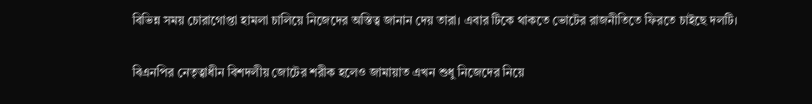বিভিন্ন সময় চোরাগোপ্তা হামলা চালিয়ে নিজেদের অস্তিত্ব জানান দেয় তারা। এবার টিকে থাকতে ভোটের রাজনীতিতে ফিরতে চাইছে দলটি।

বিএনপির নেতৃত্বাধীন বিশদলীয় জোটের শরীক হলেও জামায়াত এখন শুধু নিজেদের নিয়ে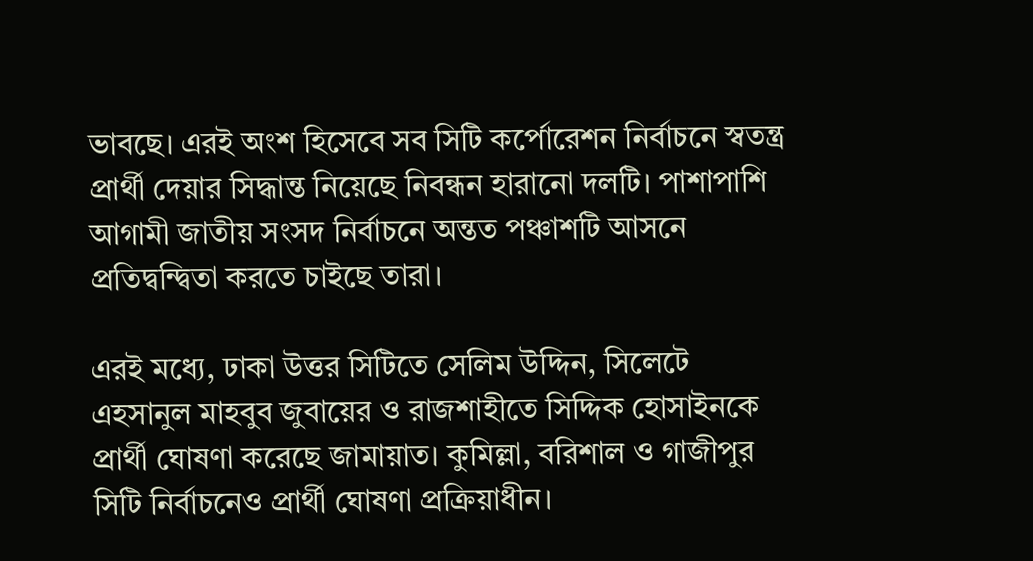ভাবছে। এরই অংশ হিসেবে সব সিটি কর্পোরেশন নির্বাচনে স্বতন্ত্র প্রার্থী দেয়ার সিদ্ধান্ত নিয়েছে নিবন্ধন হারানো দলটি। পাশাপাশি আগামী জাতীয় সংসদ নির্বাচনে অন্তত পঞ্চাশটি আসনে প্রতিদ্বন্দ্বিতা করতে চাইছে তারা।

এরই মধ্যে, ঢাকা উত্তর সিটিতে সেলিম উদ্দিন, সিলেটে এহসানুল মাহবুব জুবায়ের ও রাজশাহীতে সিদ্দিক হোসাইনকে প্রার্থী ঘোষণা করেছে জামায়াত। কুমিল্লা, বরিশাল ও গাজীপুর সিটি নির্বাচনেও প্রার্থী ঘোষণা প্রক্রিয়াধীন।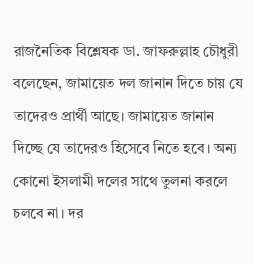রাজনৈতিক বিশ্লেষক ডা. জাফরুল্লাহ চৌধুরী বলেছেন, জামায়েত দল জানান দিতে চায় যে তাদেরও প্রার্থী আছে। জামায়েত জানান দিচ্ছে যে তাদেরও হিসেবে নিতে হবে। অন্য কোনো ইসলামী দলের সাথে তুলনা করলে চলবে না। দর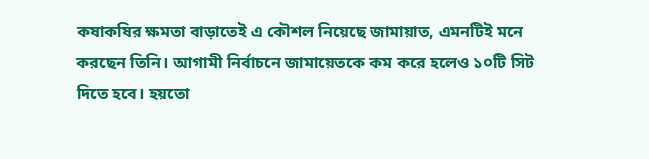কষাকষির ক্ষমতা বাড়াতেই এ কৌশল নিয়েছে জামায়াত, এমনটিই মনে করছেন তিনি। আগামী নির্বাচনে জামায়েতকে কম করে হলেও ১০টি সিট দিতে হবে। হয়তো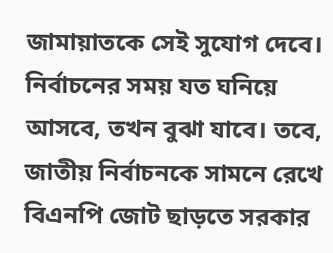জামায়াতকে সেই সুযোগ দেবে। নির্বাচনের সময় যত ঘনিয়ে আসবে, তখন বুঝা যাবে। তবে, জাতীয় নির্বাচনকে সামনে রেখে বিএনপি জোট ছাড়তে সরকার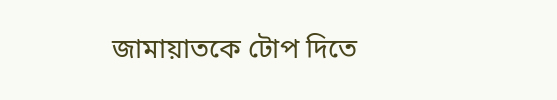জামায়াতকে টোপ দিতে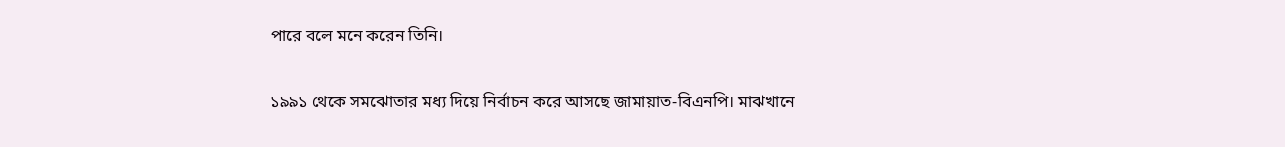পারে বলে মনে করেন তিনি।

১৯৯১ থেকে সমঝোতার মধ্য দিয়ে নির্বাচন করে আসছে জামায়াত-বিএনপি। মাঝখানে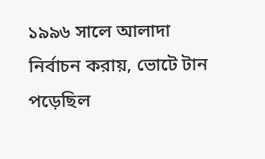১৯৯৬ সালে আলাদা নির্বাচন করায়, ভোটে টান পড়েছিল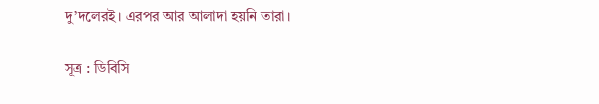দু’দলেরই। এরপর আর আলাদা হয়নি তারা।

সূত্র : ডিবিসি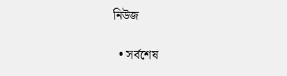নিউজ

  • সর্বশেষ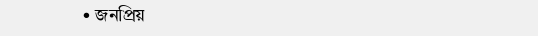• জনপ্রিয়